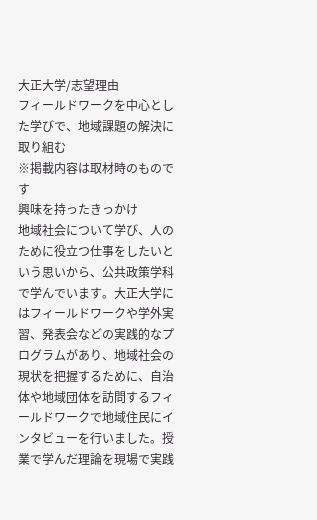大正大学/志望理由
フィールドワークを中心とした学びで、地域課題の解決に取り組む
※掲載内容は取材時のものです
興味を持ったきっかけ
地域社会について学び、人のために役立つ仕事をしたいという思いから、公共政策学科で学んでいます。大正大学にはフィールドワークや学外実習、発表会などの実践的なプログラムがあり、地域社会の現状を把握するために、自治体や地域団体を訪問するフィールドワークで地域住民にインタビューを行いました。授業で学んだ理論を現場で実践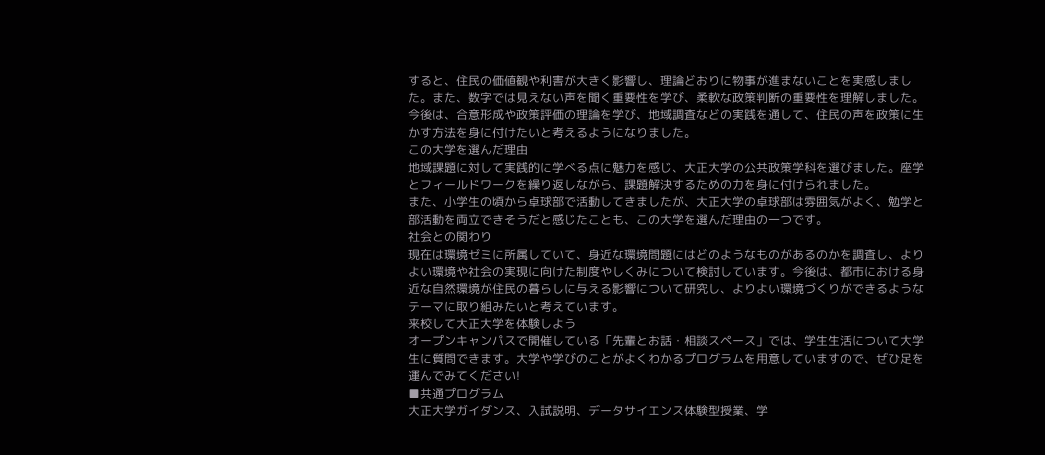すると、住民の価値観や利害が大きく影響し、理論どおりに物事が進まないことを実感しました。また、数字では見えない声を聞く重要性を学び、柔軟な政策判断の重要性を理解しました。今後は、合意形成や政策評価の理論を学び、地域調査などの実践を通して、住民の声を政策に生かす方法を身に付けたいと考えるようになりました。
この大学を選んだ理由
地域課題に対して実践的に学べる点に魅力を感じ、大正大学の公共政策学科を選びました。座学とフィールドワークを繰り返しながら、課題解決するための力を身に付けられました。
また、小学生の頃から卓球部で活動してきましたが、大正大学の卓球部は雰囲気がよく、勉学と部活動を両立できそうだと感じたことも、この大学を選んだ理由の一つです。
社会との関わり
現在は環境ゼミに所属していて、身近な環境問題にはどのようなものがあるのかを調査し、よりよい環境や社会の実現に向けた制度やしくみについて検討しています。今後は、都市における身近な自然環境が住民の暮らしに与える影響について研究し、よりよい環境づくりができるようなテーマに取り組みたいと考えています。
来校して大正大学を体験しよう
オープンキャンパスで開催している「先輩とお話・相談スペース」では、学生生活について大学生に質問できます。大学や学びのことがよくわかるプログラムを用意していますので、ぜひ足を運んでみてください!
■共通プログラム
大正大学ガイダンス、入試説明、データサイエンス体験型授業、学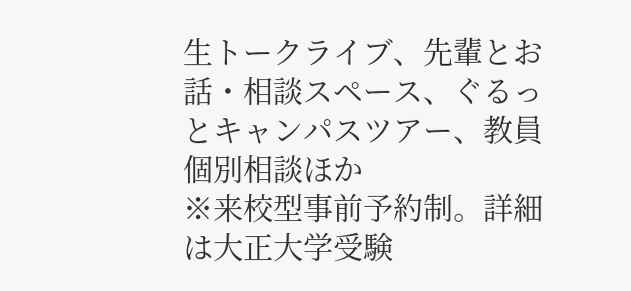生トークライブ、先輩とお話・相談スペース、ぐるっとキャンパスツアー、教員個別相談ほか
※来校型事前予約制。詳細は大正大学受験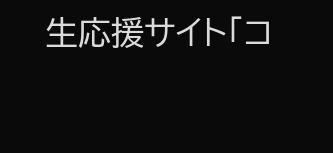生応援サイト「コ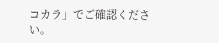コカラ」でご確認ください。